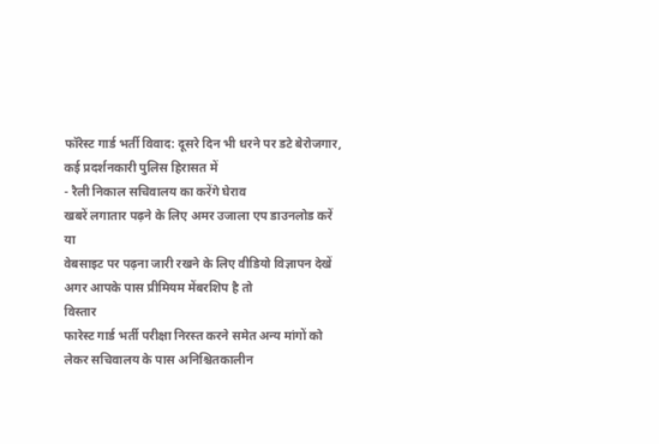फॉरेस्ट गार्ड भर्ती विवाद: दूसरे दिन भी धरने पर डटे बेरोजगार, कई प्रदर्शनकारी पुलिस हिरासत में
- रैली निकाल सचिवालय का करेंगे घेराव
खबरें लगातार पढ़ने के लिए अमर उजाला एप डाउनलोड करें
या
वेबसाइट पर पढ़ना जारी रखने के लिए वीडियो विज्ञापन देखें
अगर आपके पास प्रीमियम मेंबरशिप है तो
विस्तार
फारेस्ट गार्ड भर्ती परीक्षा निरस्त करने समेत अन्य मांगों को लेकर सचिवालय के पास अनिश्चितकालीन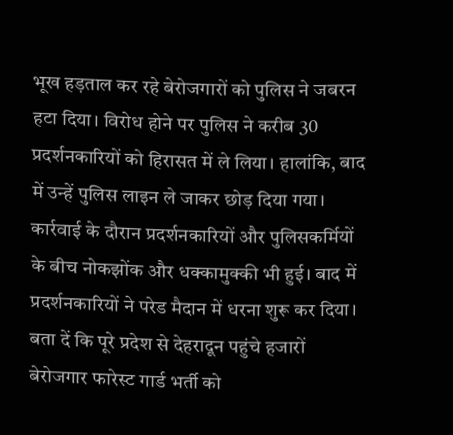भूख हड़ताल कर रहे बेरोजगारों को पुलिस ने जबरन हटा दिया। विरोध होने पर पुलिस ने करीब 30 प्रदर्शनकारियों को हिरासत में ले लिया। हालांकि, बाद में उन्हें पुलिस लाइन ले जाकर छोड़ दिया गया। कार्रवाई के दौरान प्रदर्शनकारियों और पुलिसकर्मियों के बीच नोकझोंक और धक्कामुक्की भी हुई। बाद में प्रदर्शनकारियों ने परेड मैदान में धरना शुरू कर दिया।
बता दें कि पूरे प्रदेश से देहरादून पहुंचे हजारों बेरोजगार फारेस्ट गार्ड भर्ती को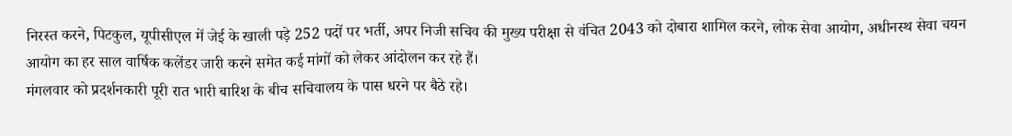निरस्त करने, पिटकुल, यूपीसीएल में जेई के खाली पड़े 252 पदों पर भर्ती, अपर निजी सचिव की मुख्य परीक्षा से वंचित 2043 को दोबारा शामिल करने, लोक सेवा आयोग, अधीनस्थ सेवा चयन आयोग का हर साल वार्षिक कलेंडर जारी करने समेत कई मांगों को लेकर आंदोलन कर रहे हैं।
मंगलवार को प्रदर्शनकारी पूरी रात भारी बारिश के बीच सचिवालय के पास धरने पर बैठे रहे।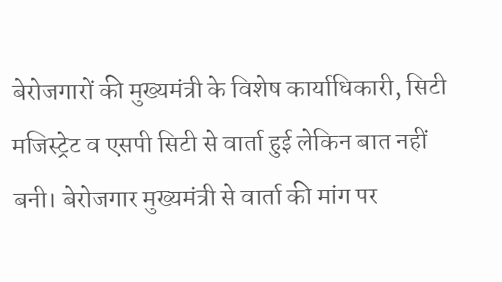बेरोजगारों की मुख्यमंत्री के विशेष कार्याधिकारी, सिटी मजिस्ट्रेट व एसपी सिटी से वार्ता हुई लेकिन बात नहीं बनी। बेरोजगार मुख्यमंत्री से वार्ता की मांग पर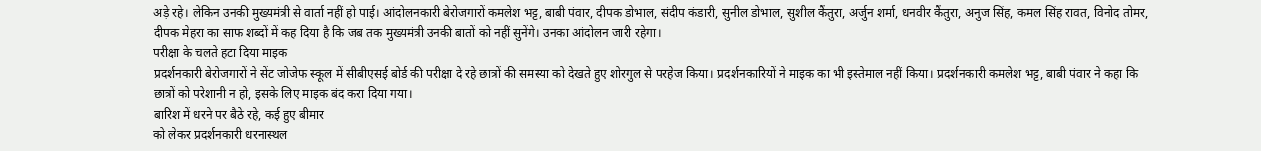अड़े रहे। लेकिन उनकी मुख्यमंत्री से वार्ता नहीं हो पाई। आंदोलनकारी बेरोजगारों कमलेश भट्ट, बाबी पंवार, दीपक डोभाल, संदीप कंडारी, सुनील डोभाल, सुशील कैंतुरा, अर्जुन शर्मा, धनवीर कैंतुरा, अनुज सिंह, कमल सिंह रावत, विनोद तोमर, दीपक मेहरा का साफ शब्दों में कह दिया है कि जब तक मुख्यमंत्री उनकी बातों को नहीं सुनेंगे। उनका आंदोलन जारी रहेगा।
परीक्षा के चलते हटा दिया माइक
प्रदर्शनकारी बेरोजगारों ने सेंट जोजेफ स्कूल में सीबीएसई बोर्ड की परीक्षा दे रहे छात्रों की समस्या को देखते हुए शोरगुल से परहेज किया। प्रदर्शनकारियों ने माइक का भी इस्तेमाल नहीं किया। प्रदर्शनकारी कमलेश भट्ट, बाबी पंवार ने कहा कि छात्रों को परेशानी न हो, इसके लिए माइक बंद करा दिया गया।
बारिश में धरने पर बैठे रहे, कई हुए बीमार
को लेकर प्रदर्शनकारी धरनास्थल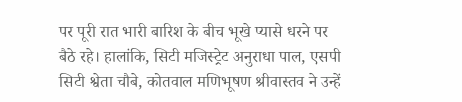पर पूरी रात भारी बारिश के बीच भूखे प्यासे धरने पर बैठे रहे। हालांकि, सिटी मजिस्ट्रेट अनुराधा पाल, एसपी सिटी श्वेता चौबे, कोतवाल मणिभूषण श्रीवास्तव ने उन्हें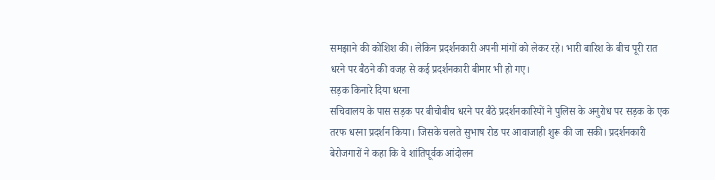समझाने की कोशिश की। लेकिन प्रदर्शनकारी अपनी मांगों को लेकर रहे। भारी बारिश के बीच पूरी रात धरने पर बैठने की वजह से कई प्रदर्शनकारी बीमार भी हो गए।
सड़क किनारे दिया धरना
सचिवालय के पास सड़क पर बीचोबीच धरने पर बैठे प्रदर्शनकारियों ने पुलिस के अनुरोध पर सड़क के एक तरफ धरना प्रदर्शन किया। जिसके चलते सुभाष रोड पर आवाजाही शुरू की जा सकी। प्रदर्शनकारी बेरोजगारों ने कहा कि वे शांतिपूर्वक आंदोलन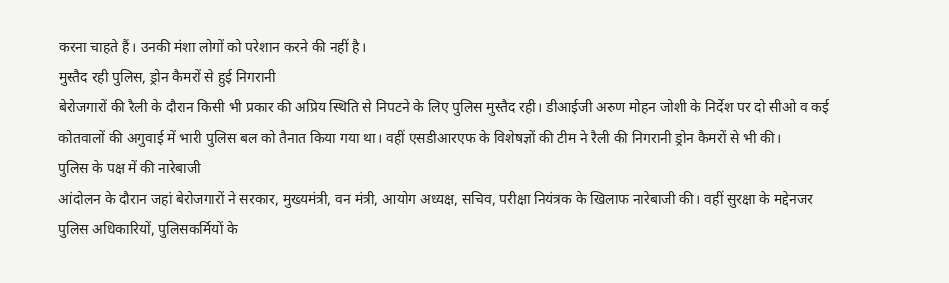करना चाहते हैं। उनकी मंशा लोगों को परेशान करने की नहीं है।
मुस्तैद रही पुलिस, ड्रोन कैमरों से हुई निगरानी
बेरोजगारों की रैली के दौरान किसी भी प्रकार की अप्रिय स्थिति से निपटने के लिए पुलिस मुस्तैद रही। डीआईजी अरुण मोहन जोशी के निर्देश पर दो सीओ व कई कोतवालों की अगुवाई में भारी पुलिस बल को तैनात किया गया था। वहीं एसडीआरएफ के विशेषज्ञों की टीम ने रैली की निगरानी ड्रोन कैमरों से भी की।
पुलिस के पक्ष में की नारेबाजी
आंदोलन के दौरान जहां बेरोजगारों ने सरकार, मुख्यमंत्री, वन मंत्री, आयोग अध्यक्ष, सचिव, परीक्षा नियंत्रक के खिलाफ नारेबाजी की। वहीं सुरक्षा के मद्देनजर पुलिस अधिकारियों, पुलिसकर्मियों के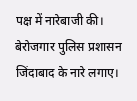पक्ष में नारेबाजी की। बेरोजगार पुलिस प्रशासन जिंदाबाद के नारे लगाए।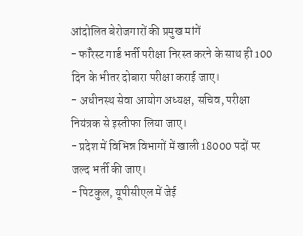आंदोलित बेरोजगारों की प्रमुख मांगें
- फॉरेस्ट गार्ड भर्ती परीक्षा निरस्त करने के साथ ही 100 दिन के भीतर दोबारा परीक्षा कराई जाए।
- अधीनस्थ सेवा आयोग अध्यक्ष, सचिव, परीक्षा नियंत्रक से इस्तीफा लिया जाए।
- प्रदेश में विभिन्न विभागों में खाली 18000 पदों पर जल्द भर्ती की जाए।
- पिटकुल, यूपीसीएल में जेई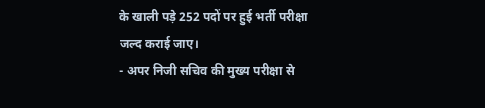के खाली पड़े 252 पदों पर हुई भर्ती परीक्षा जल्द कराई जाए।
- अपर निजी सचिव की मुख्य परीक्षा से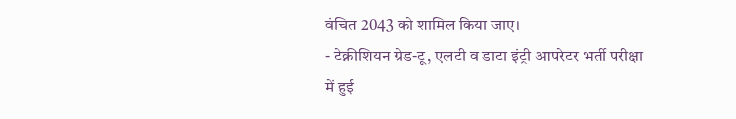वंचित 2043 को शामिल किया जाए।
- टेक्नीशियन ग्रेड-टू, एलटी व डाटा इंट्री आपरेटर भर्ती परीक्षा में हुई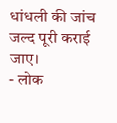धांधली की जांच जल्द पूरी कराई जाए।
- लोक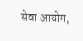सेवा आयोग,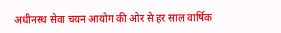अधीनस्थ सेवा चयन आयोग की ओर से हर साल वार्षिक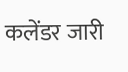कलेंडर जारी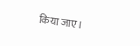किया जाए।